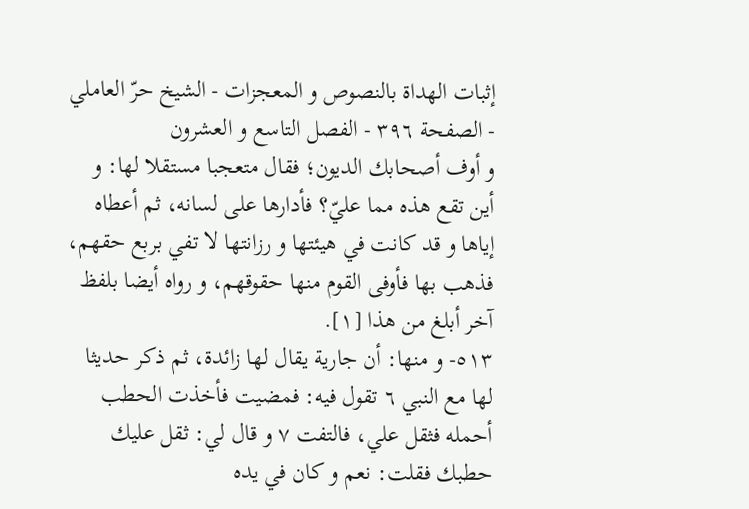إثبات الهداة بالنصوص و المعجزات - الشيخ حرّ العاملي - الصفحة ٣٩٦ - الفصل التاسع و العشرون
و أوف أصحابك الديون؛ فقال متعجبا مستقلا لها: و أين تقع هذه مما عليّ؟ فأدارها على لسانه، ثم أعطاه إياها و قد كانت في هيئتها و رزانتها لا تفي بربع حقهم، فذهب بها فأوفى القوم منها حقوقهم، و رواه أيضا بلفظ آخر أبلغ من هذا [١].
٥١٣- و منها: أن جارية يقال لها زائدة، ثم ذكر حديثا لها مع النبي ٦ تقول فيه: فمضيت فأخذت الحطب أحمله فثقل علي، فالتفت ٧ و قال لي: ثقل عليك حطبك فقلت: نعم و كان في يده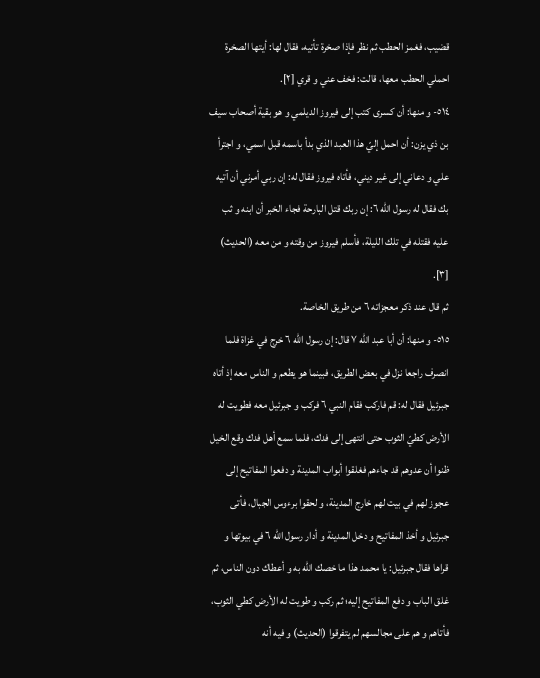قضيب، فغمز الحطب ثم نظر فإذا صخرة تأتيه، فقال لها: أيتها الصخرة احملي الحطب معها، قالت: فخف عني و قري [٢].
٥١٤- و منها: أن كسرى كتب إلى فيروز الديلمي و هو بقية أصحاب سيف بن ذي يزن: أن احمل إليّ هذا العبد الذي بدأ باسمه قبل اسمي، و اجترأ علي و دعاني إلى غير ديني، فأتاه فيروز فقال له: إن ربي أمرني أن آتيه بك فقال له رسول اللّه ٦: إن ربك قتل البارحة فجاء الخبر أن ابنه و ثب عليه فقتله في تلك الليلة، فأسلم فيروز من وقته و من معه (الحديث) [٣].
ثم قال عند ذكر معجزاته ٦ من طريق الخاصة.
٥١٥- و منها: أن أبا عبد اللّه ٧ قال: إن رسول اللّه ٦ خرج في غزاة فلما انصرف راجعا نزل في بعض الطريق، فبينما هو يطعم و الناس معه إذ أتاه جبرئيل فقال له: قم فاركب فقام النبي ٦ فركب و جبرئيل معه فطويت له الأرض كطيّ الثوب حتى انتهى إلى فدك، فلما سمع أهل فدك وقع الخيل ظنوا أن عدوهم قد جاءهم فغلقوا أبواب المدينة و دفعوا المفاتيح إلى عجوز لهم في بيت لهم خارج المدينة، و لحقوا برءوس الجبال، فأتى جبرئيل و أخذ المفاتيح و دخل المدينة و أدار رسول اللّه ٦ في بيوتها و قراها فقال جبرئيل: يا محمد هذا ما خصك اللّه به و أعطاك دون الناس، ثم غلق الباب و دفع المفاتيح إليه؛ ثم ركب و طويت له الأرض كطي الثوب، فأتاهم و هم على مجالسهم لم يتفرقوا (الحديث) و فيه أنه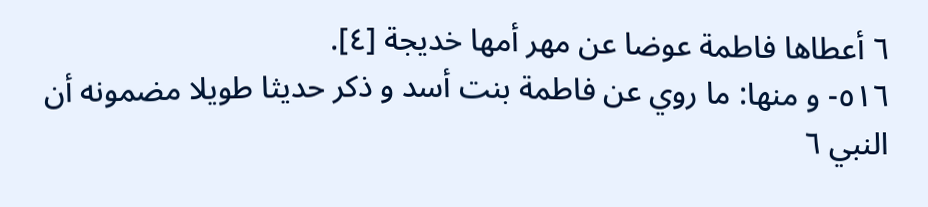٦ أعطاها فاطمة عوضا عن مهر أمها خديجة [٤].
٥١٦- و منها: ما روي عن فاطمة بنت أسد و ذكر حديثا طويلا مضمونه أن النبي ٦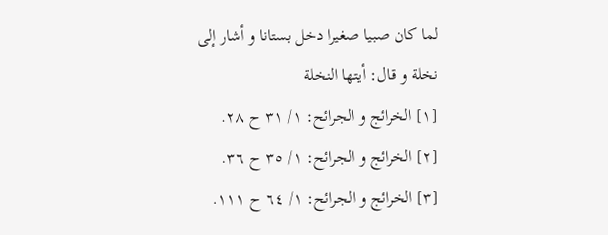لما كان صبيا صغيرا دخل بستانا و أشار إلى نخلة و قال: أيتها النخلة
[١] الخرائج و الجرائح: ١/ ٣١ ح ٢٨.
[٢] الخرائج و الجرائح: ١/ ٣٥ ح ٣٦.
[٣] الخرائج و الجرائح: ١/ ٦٤ ح ١١١.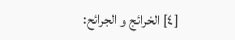[٤] الخرائج و الجرائح: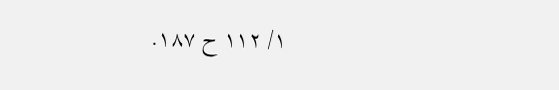١/ ١١٢ ح ١٨٧.